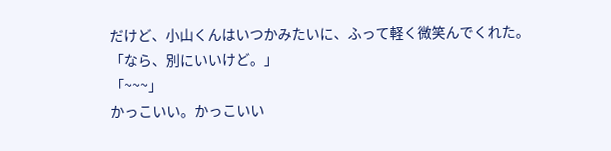だけど、小山くんはいつかみたいに、ふって軽く微笑んでくれた。
「なら、別にいいけど。」
「~~~」
かっこいい。かっこいい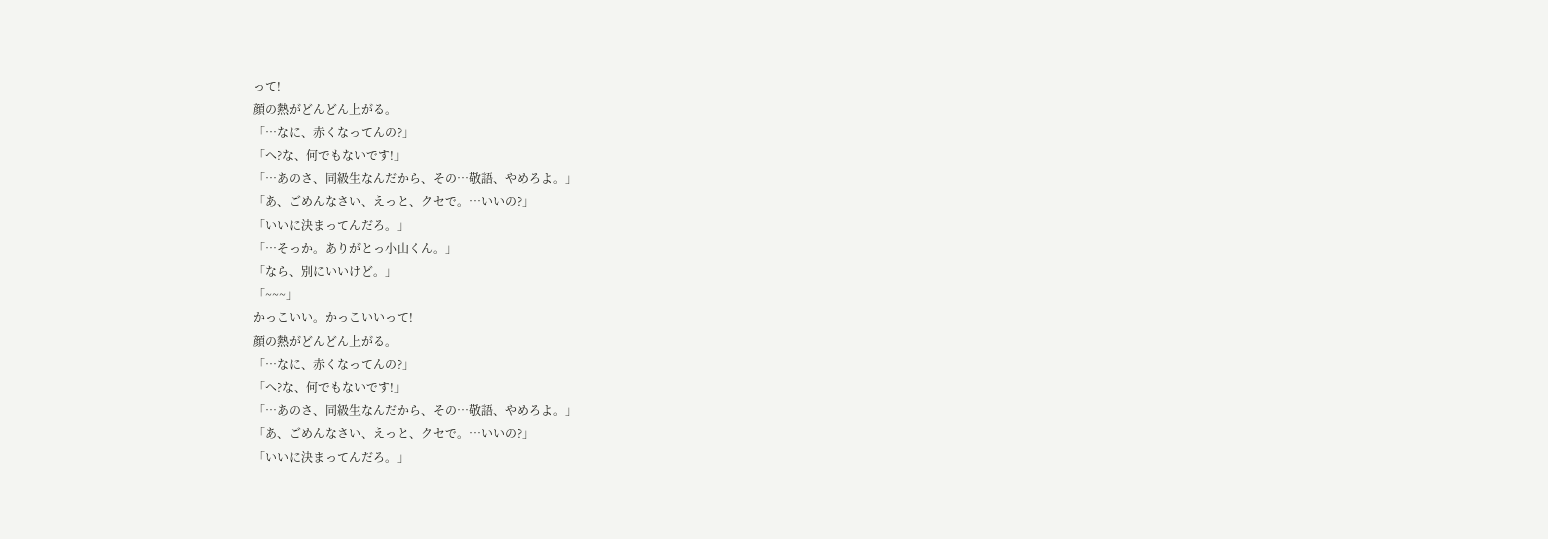って!
顔の熱がどんどん上がる。
「…なに、赤くなってんの?」
「へ?な、何でもないです!」
「…あのさ、同級生なんだから、その…敬語、やめろよ。」
「あ、ごめんなさい、えっと、クセで。…いいの?」
「いいに決まってんだろ。」
「…そっか。ありがとっ小山くん。」
「なら、別にいいけど。」
「~~~」
かっこいい。かっこいいって!
顔の熱がどんどん上がる。
「…なに、赤くなってんの?」
「へ?な、何でもないです!」
「…あのさ、同級生なんだから、その…敬語、やめろよ。」
「あ、ごめんなさい、えっと、クセで。…いいの?」
「いいに決まってんだろ。」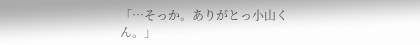「…そっか。ありがとっ小山くん。」